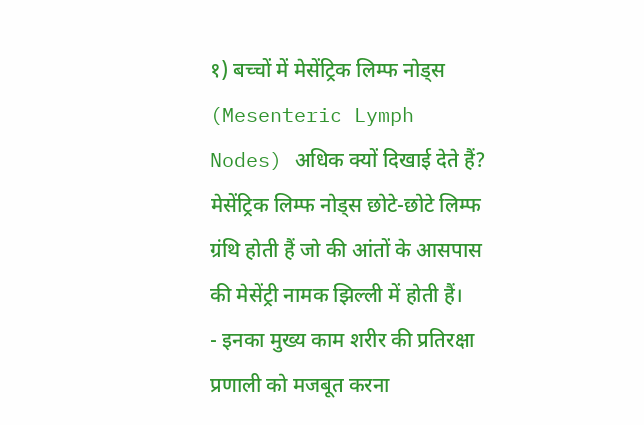१) बच्चों में मेसेंट्रिक लिम्फ नोड्स (Mesenteric Lymph Nodes) अधिक क्यों दिखाई देते हैं?
मेसेंट्रिक लिम्फ नोड्स छोटे-छोटे लिम्फ ग्रंथि होती हैं जो की आंतों के आसपास की मेसेंट्री नामक झिल्ली में होती हैं।
- इनका मुख्य काम शरीर की प्रतिरक्षा प्रणाली को मजबूत करना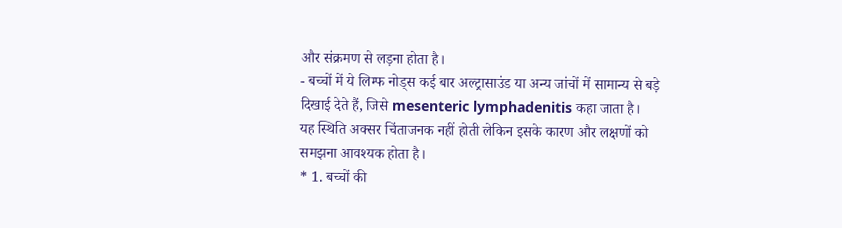और संक्रमण से लड़ना होता है।
- बच्चों में ये लिम्फ नोड्स कई बार अल्ट्रासाउंड या अन्य जांचों में सामान्य से बड़े दिखाई देते हैं, जिसे mesenteric lymphadenitis कहा जाता है।
यह स्थिति अक्सर चिंताजनक नहीं होती लेकिन इसके कारण और लक्षणों को समझना आवश्यक होता है।
* 1. बच्चों की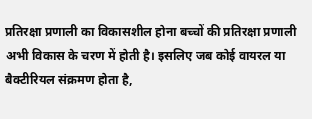प्रतिरक्षा प्रणाली का विकासशील होना बच्चों की प्रतिरक्षा प्रणाली अभी विकास के चरण में होती है। इसलिए जब कोई वायरल या बैक्टीरियल संक्रमण होता है,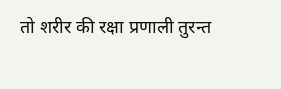तो शरीर की रक्षा प्रणाली तुरन्त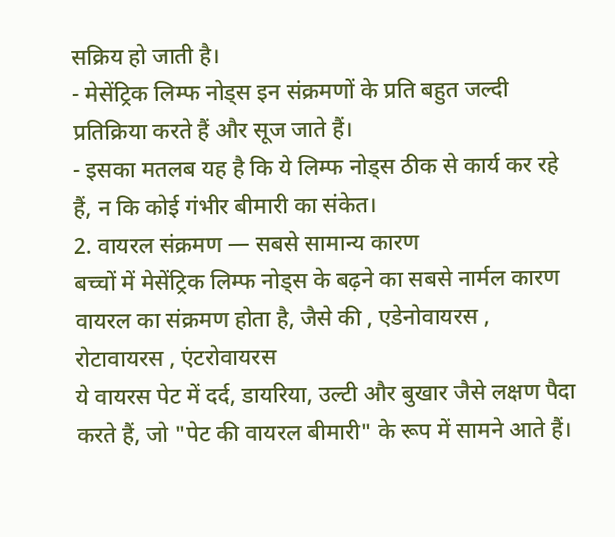सक्रिय हो जाती है।
- मेसेंट्रिक लिम्फ नोड्स इन संक्रमणों के प्रति बहुत जल्दी प्रतिक्रिया करते हैं और सूज जाते हैं।
- इसका मतलब यह है कि ये लिम्फ नोड्स ठीक से कार्य कर रहे हैं, न कि कोई गंभीर बीमारी का संकेत।
2. वायरल संक्रमण — सबसे सामान्य कारण
बच्चों में मेसेंट्रिक लिम्फ नोड्स के बढ़ने का सबसे नार्मल कारण वायरल का संक्रमण होता है, जैसे की , एडेनोवायरस , रोटावायरस , एंटरोवायरस
ये वायरस पेट में दर्द, डायरिया, उल्टी और बुखार जैसे लक्षण पैदा करते हैं, जो "पेट की वायरल बीमारी" के रूप में सामने आते हैं।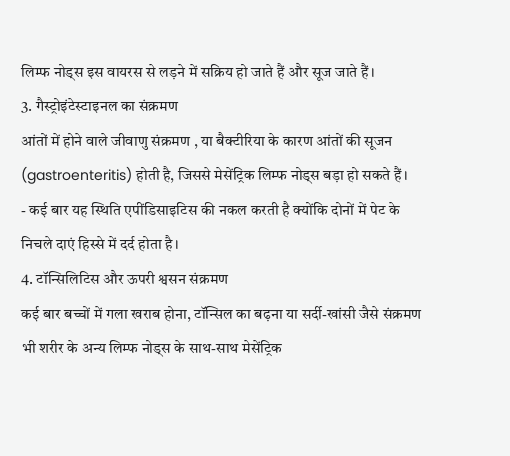लिम्फ नोड्स इस वायरस से लड़ने में सक्रिय हो जाते हैं और सूज जाते हैं।
3. गैस्ट्रोइंटेस्टाइनल का संक्रमण
आंतों में होने वाले जीवाणु संक्रमण , या बैक्टीरिया के कारण आंतों की सूजन (gastroenteritis) होती है, जिससे मेसेंट्रिक लिम्फ नोड्स बड़ा हो सकते हैं।
- कई बार यह स्थिति एपींडिसाइटिस की नकल करती है क्योंकि दोनों में पेट के निचले दाएं हिस्से में दर्द होता है।
4. टॉन्सिलिटिस और ऊपरी श्वसन संक्रमण
कई बार बच्चों में गला खराब होना, टॉन्सिल का बढ़ना या सर्दी-खांसी जैसे संक्रमण भी शरीर के अन्य लिम्फ नोड्स के साथ-साथ मेसेंट्रिक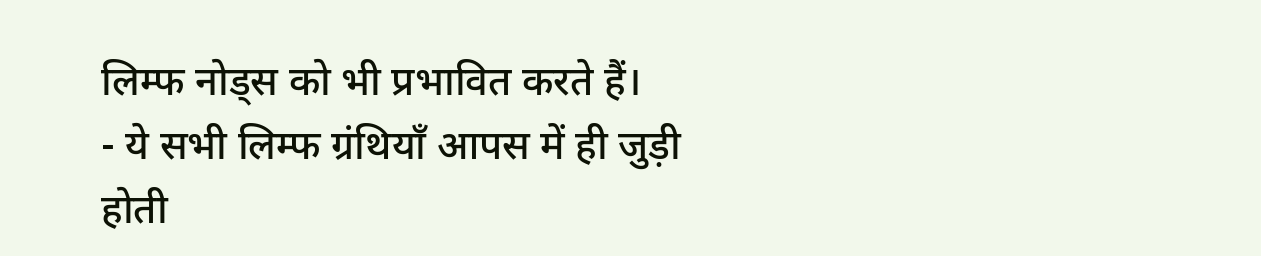लिम्फ नोड्स को भी प्रभावित करते हैं।
- ये सभी लिम्फ ग्रंथियाँ आपस में ही जुड़ी होती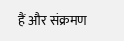हैं और संक्रमण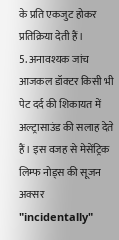के प्रति एकजुट होकर प्रतिक्रिया देती हैं।
5. अनावश्यक जांच
आजकल डॉक्टर किसी भी पेट दर्द की शिकायत में अल्ट्रासाउंड की सलाह देते हैं। इस वजह से मेसेंट्रिक लिम्फ नोड्स की सूजन अक्सर "incidentally"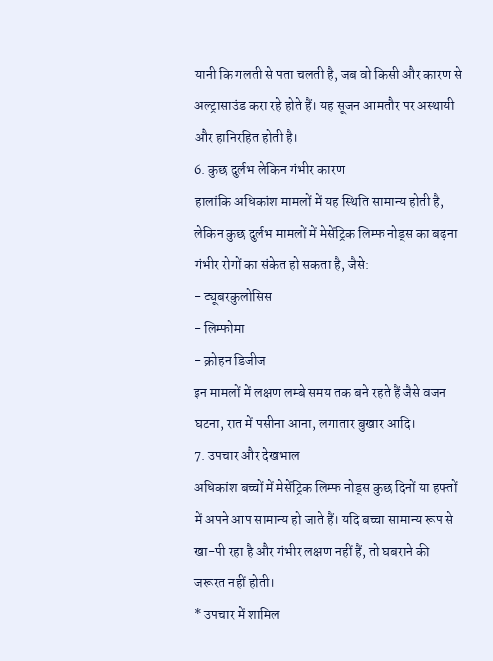यानी कि गलती से पता चलती है, जब वो किसी और कारण से अल्ट्रासाउंड करा रहे होते हैं। यह सूजन आमतौर पर अस्थायी और हानिरहित होती है।
6. कुछ दुर्लभ लेकिन गंभीर कारण
हालांकि अधिकांश मामलों में यह स्थिति सामान्य होती है, लेकिन कुछ दुर्लभ मामलों में मेसेंट्रिक लिम्फ नोड्स का बढ़ना गंभीर रोगों का संकेत हो सकता है, जैसे:
- ट्यूबरकुलोसिस
- लिम्फोमा
- क्रोहन डिजीज
इन मामलों में लक्षण लम्बे समय तक बने रहते हैं जैसे वजन घटना, रात में पसीना आना, लगातार बुखार आदि।
7. उपचार और देखभाल
अधिकांश बच्चों में मेसेंट्रिक लिम्फ नोड्स कुछ दिनों या हफ्तों में अपने आप सामान्य हो जाते हैं। यदि बच्चा सामान्य रूप से खा-पी रहा है और गंभीर लक्षण नहीं हैं, तो घबराने की जरूरत नहीं होती।
* उपचार में शामिल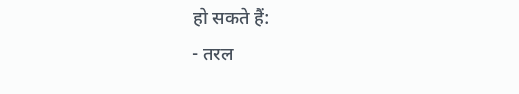हो सकते हैं:
- तरल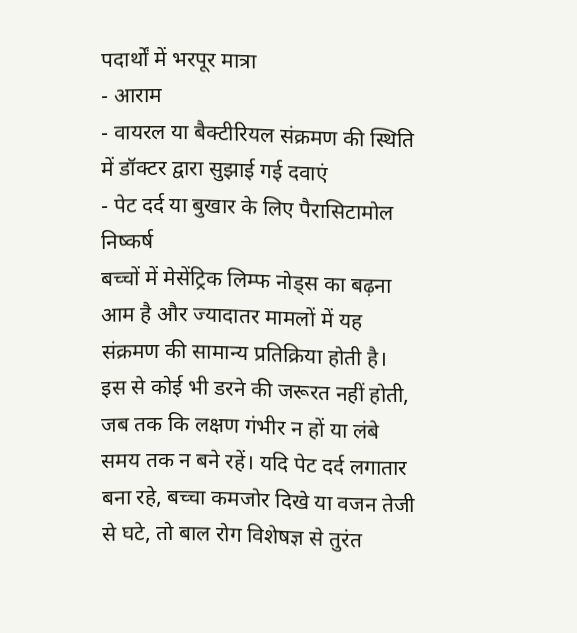पदार्थों में भरपूर मात्रा
- आराम
- वायरल या बैक्टीरियल संक्रमण की स्थिति में डॉक्टर द्वारा सुझाई गई दवाएं
- पेट दर्द या बुखार के लिए पैरासिटामोल
निष्कर्ष
बच्चों में मेसेंट्रिक लिम्फ नोड्स का बढ़ना आम है और ज्यादातर मामलों में यह संक्रमण की सामान्य प्रतिक्रिया होती है।
इस से कोई भी डरने की जरूरत नहीं होती, जब तक कि लक्षण गंभीर न हों या लंबे समय तक न बने रहें। यदि पेट दर्द लगातार बना रहे, बच्चा कमजोर दिखे या वजन तेजी से घटे, तो बाल रोग विशेषज्ञ से तुरंत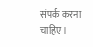संपर्क करना चाहिए।